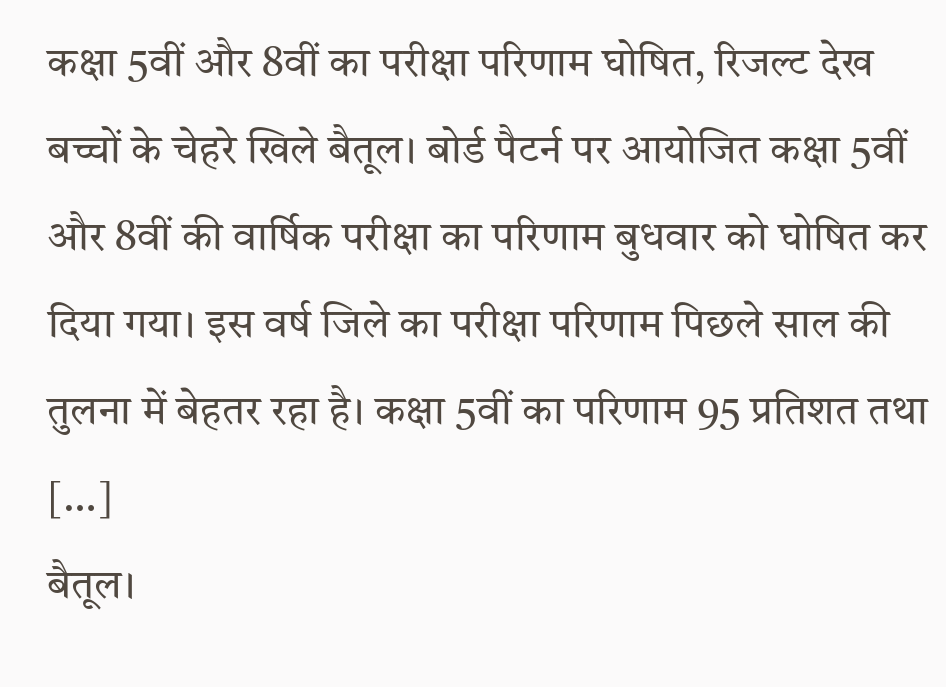कक्षा 5वीं और 8वीं का परीक्षा परिणाम घोषित, रिजल्ट देख बच्चों के चेहरे खिले बैतूल। बोर्ड पैटर्न पर आयोजित कक्षा 5वीं और 8वीं की वार्षिक परीक्षा का परिणाम बुधवार को घोषित कर दिया गया। इस वर्ष जिले का परीक्षा परिणाम पिछले साल की तुलना में बेहतर रहा है। कक्षा 5वीं का परिणाम 95 प्रतिशत तथा […]
बैतूल।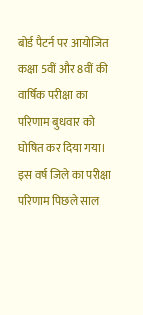बोर्ड पैटर्न पर आयोजित कक्षा 5वीं और 8वीं की वार्षिक परीक्षा का परिणाम बुधवार को घोषित कर दिया गया। इस वर्ष जिले का परीक्षा परिणाम पिछले साल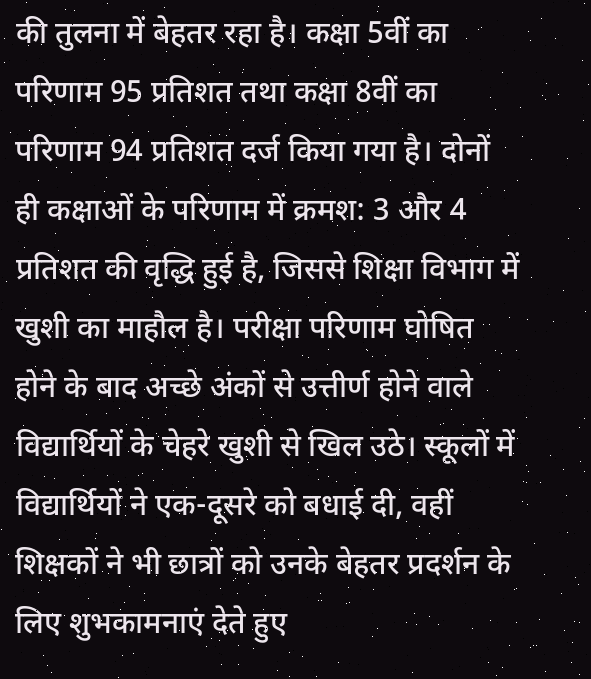की तुलना में बेहतर रहा है। कक्षा 5वीं का परिणाम 95 प्रतिशत तथा कक्षा 8वीं का परिणाम 94 प्रतिशत दर्ज किया गया है। दोनों ही कक्षाओं के परिणाम में क्रमश: 3 और 4 प्रतिशत की वृद्धि हुई है, जिससे शिक्षा विभाग में खुशी का माहौल है। परीक्षा परिणाम घोषित होने के बाद अच्छे अंकों से उत्तीर्ण होने वाले विद्यार्थियों के चेहरे खुशी से खिल उठे। स्कूलों में विद्यार्थियों ने एक-दूसरे को बधाई दी, वहीं शिक्षकों ने भी छात्रों को उनके बेहतर प्रदर्शन के लिए शुभकामनाएं देते हुए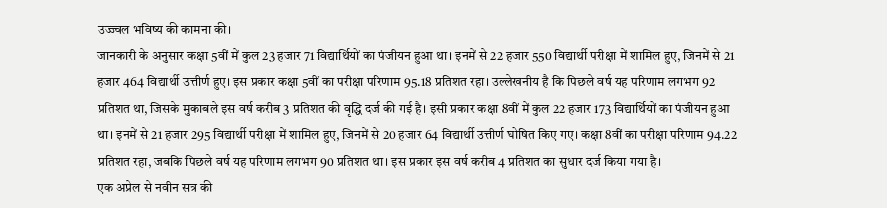उज्ज्वल भविष्य की कामना की।
जानकारी के अनुसार कक्षा 5वीं में कुल 23 हजार 71 विद्यार्थियों का पंजीयन हुआ था। इनमें से 22 हजार 550 विद्यार्थी परीक्षा में शामिल हुए, जिनमें से 21 हजार 464 विद्यार्थी उत्तीर्ण हुए। इस प्रकार कक्षा 5वीं का परीक्षा परिणाम 95.18 प्रतिशत रहा। उल्लेखनीय है कि पिछले वर्ष यह परिणाम लगभग 92 प्रतिशत था, जिसके मुकाबले इस वर्ष करीब 3 प्रतिशत की वृद्धि दर्ज की गई है। इसी प्रकार कक्षा 8वीं में कुल 22 हजार 173 विद्यार्थियों का पंजीयन हुआ था। इनमें से 21 हजार 295 विद्यार्थी परीक्षा में शामिल हुए, जिनमें से 20 हजार 64 विद्यार्थी उत्तीर्ण घोषित किए गए। कक्षा 8वीं का परीक्षा परिणाम 94.22 प्रतिशत रहा, जबकि पिछले वर्ष यह परिणाम लगभग 90 प्रतिशत था। इस प्रकार इस वर्ष करीब 4 प्रतिशत का सुधार दर्ज किया गया है।
एक अप्रेल से नवीन सत्र की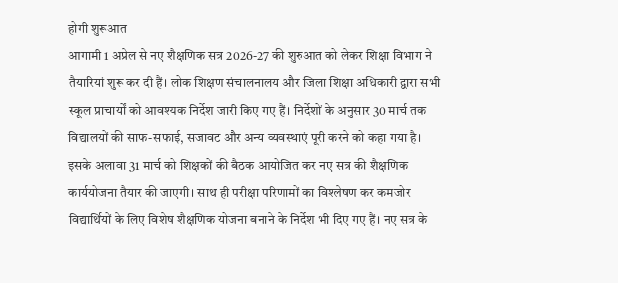होगी शुरूआत
आगामी 1 अप्रेल से नए शैक्षणिक सत्र 2026-27 की शुरुआत को लेकर शिक्षा विभाग ने तैयारियां शुरू कर दी हैं। लोक शिक्षण संचालनालय और जिला शिक्षा अधिकारी द्वारा सभी स्कूल प्राचार्यों को आवश्यक निर्देश जारी किए गए हैं। निर्देशों के अनुसार 30 मार्च तक विद्यालयों की साफ-सफाई, सजावट और अन्य व्यवस्थाएं पूरी करने को कहा गया है। इसके अलावा 31 मार्च को शिक्षकों की बैठक आयोजित कर नए सत्र की शैक्षणिक कार्ययोजना तैयार की जाएगी। साथ ही परीक्षा परिणामों का विश्लेषण कर कमजोर विद्यार्थियों के लिए विशेष शैक्षणिक योजना बनाने के निर्देश भी दिए गए हैं। नए सत्र के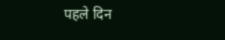पहले दिन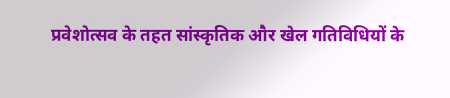प्रवेशोत्सव के तहत सांस्कृतिक और खेल गतिविधियों के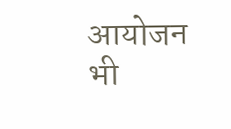आयोजन भी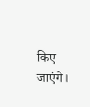किए जाएंगे।